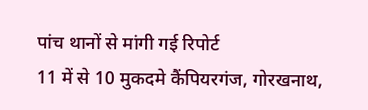पांच थानों से मांगी गई रिपोर्ट
11 में से 10 मुकदमे कैंपियरगंज, गोरखनाथ,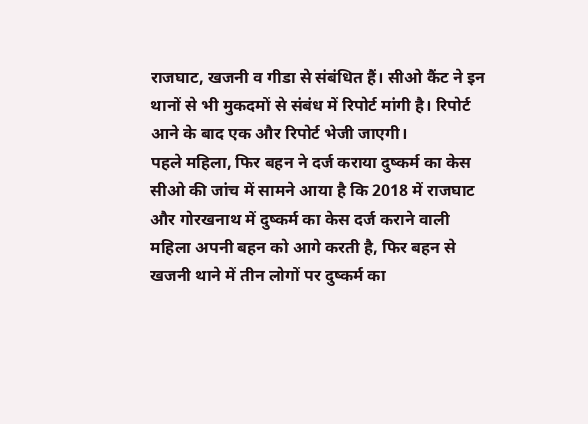राजघाट, खजनी व गीडा से संबंधित हैं। सीओ कैंट ने इन थानों से भी मुकदमों से संबंध में रिपोर्ट मांगी है। रिपोर्ट आने के बाद एक और रिपोर्ट भेजी जाएगी।
पहले महिला, फिर बहन ने दर्ज कराया दुष्कर्म का केस
सीओ की जांच में सामने आया है कि 2018 में राजघाट और गोरखनाथ में दुष्कर्म का केस दर्ज कराने वाली महिला अपनी बहन को आगे करती है, फिर बहन से खजनी थाने में तीन लोगों पर दुष्कर्म का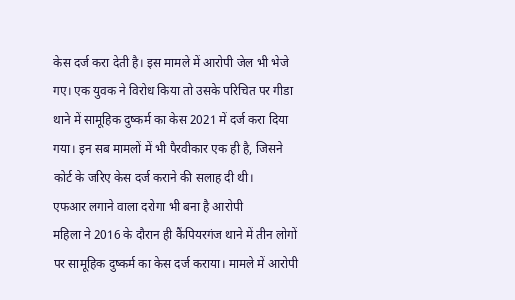केस दर्ज करा देती है। इस मामले में आरोपी जेल भी भेजे गए। एक युवक ने विरोध किया तो उसके परिचित पर गीडा थाने में सामूहिक दुष्कर्म का केस 2021 में दर्ज करा दिया गया। इन सब मामलों में भी पैरवीकार एक ही है, जिसने कोर्ट के जरिए केस दर्ज कराने की सलाह दी थी।
एफआर लगाने वाला दरोगा भी बना है आरोपी
महिला ने 2016 के दौरान ही कैंपियरगंज थाने में तीन लोगों पर सामूहिक दुष्कर्म का केस दर्ज कराया। मामले में आरोपी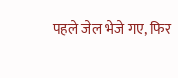पहले जेल भेजे गए, फिर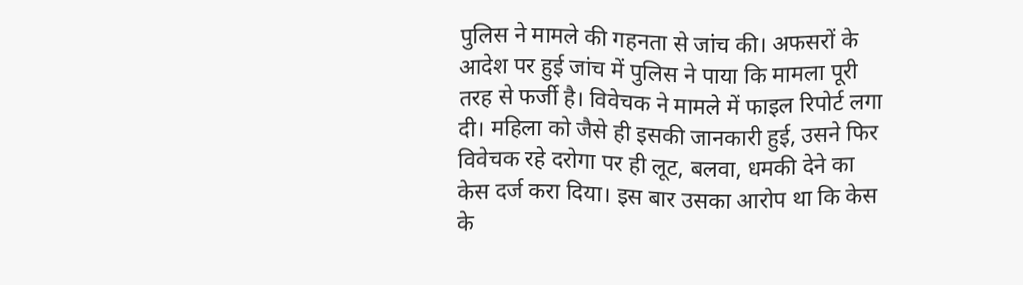पुलिस ने मामले की गहनता से जांच की। अफसरों के आदेश पर हुई जांच में पुलिस ने पाया कि मामला पूरी तरह से फर्जी है। विवेचक ने मामले में फाइल रिपोर्ट लगा दी। महिला को जैसे ही इसकी जानकारी हुई, उसने फिर विवेचक रहे दरोगा पर ही लूट, बलवा, धमकी देने का केस दर्ज करा दिया। इस बार उसका आरोप था कि केस के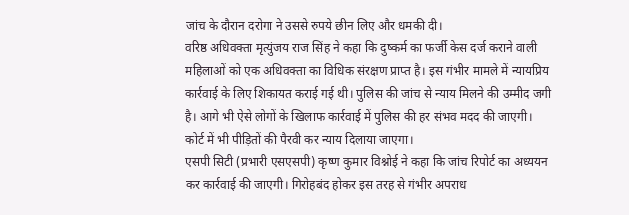जांच के दौरान दरोगा ने उससे रुपये छीन लिए और धमकी दी।
वरिष्ठ अधिवक्ता मृत्युंजय राज सिंह ने कहा कि दुष्कर्म का फर्जी केस दर्ज कराने वाली महिलाओं को एक अधिवक्ता का विधिक संरक्षण प्राप्त है। इस गंभीर मामले में न्यायप्रिय कार्रवाई के लिए शिकायत कराई गई थी। पुलिस की जांच से न्याय मिलने की उम्मीद जगी है। आगे भी ऐसे लोगों के खिलाफ कार्रवाई में पुलिस की हर संभव मदद की जाएगी। कोर्ट में भी पीड़ितों की पैरवी कर न्याय दिलाया जाएगा।
एसपी सिटी (प्रभारी एसएसपी) कृष्ण कुमार विश्नोई ने कहा कि जांच रिपोर्ट का अध्ययन कर कार्रवाई की जाएगी। गिरोहबंद होकर इस तरह से गंभीर अपराध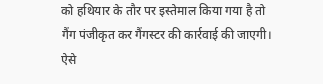को हथियार के तौर पर इस्तेमाल किया गया है तो गैंग पंजीकृत कर गैंगस्टर की कार्रवाई की जाएगी। ऐसे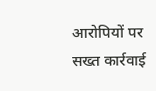आरोपियों पर सख्त कार्रवाई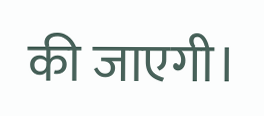की जाएगी।